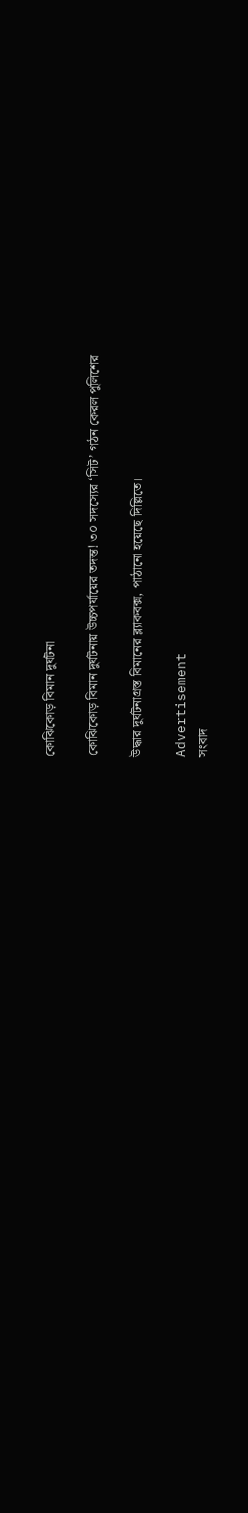কোঝিকোড় বিমান দুর্ঘটনা

কোঝিকোড় বিমান দুর্ঘটনায় উচ্চপর্যায়ের তদন্ত! ৩০ সদস্যের ‘সিট’ গঠন কেরল পুলিশের

উদ্ধার দুর্ঘটনাগ্রস্ত বিমানের ব্ল্যাকবক্স, পাঠানো হয়েছে দিল্লিতে।

Advertisement
সংবাদ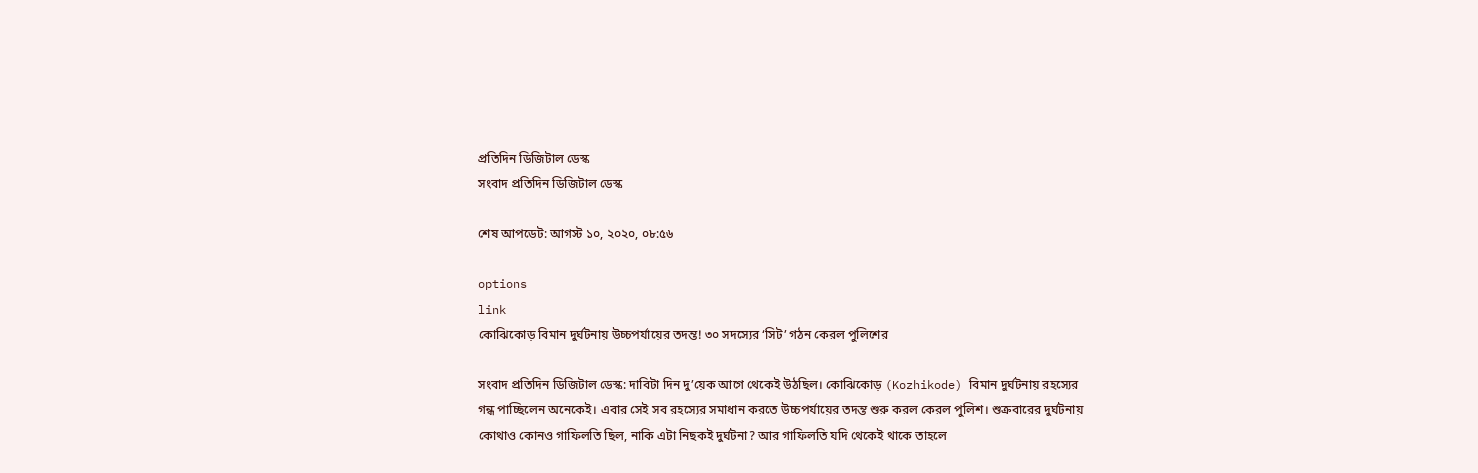প্রতিদিন ডিজিটাল ডেস্ক
সংবাদ প্রতিদিন ডিজিটাল ডেস্ক

শেষ আপডেট: আগস্ট ১০, ২০২০, ০৮:৫৬

options
link
কোঝিকোড় বিমান দুর্ঘটনায় উচ্চপর্যায়ের তদন্ত! ৩০ সদস্যের ‘সিট’ গঠন কেরল পুলিশের

সংবাদ প্রতিদিন ডিজিটাল ডেস্ক: দাবিটা দিন দু’য়েক আগে থেকেই উঠছিল। কোঝিকোড় (Kozhikode) বিমান দুর্ঘটনায় রহস্যের গন্ধ পাচ্ছিলেন অনেকেই। এবার সেই সব রহস্যের সমাধান করতে উচ্চপর্যায়ের তদন্ত শুরু করল কেরল পুলিশ। শুক্রবারের দুর্ঘটনায় কোথাও কোনও গাফিলতি ছিল, নাকি এটা নিছকই দুর্ঘটনা? আর গাফিলতি যদি থেকেই থাকে তাহলে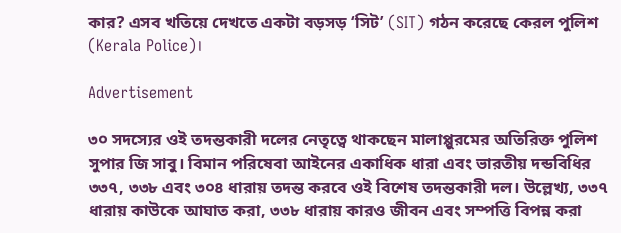কার? এসব খতিয়ে দেখতে একটা বড়সড় ‘সিট’ (SIT) গঠন করেছে কেরল পুলিশ (Kerala Police)।

Advertisement

৩০ সদস্যের ওই তদন্তকারী দলের নেতৃত্বে থাকছেন মালাপ্পুরমের অতিরিক্ত পুলিশ সুপার জি সাবু। বিমান পরিষেবা আইনের একাধিক ধারা এবং ভারতীয় দন্ডবিধির ৩৩৭, ৩৩৮ এবং ৩০৪ ধারায় তদন্ত করবে ওই বিশেষ তদন্তকারী দল। উল্লেখ্য, ৩৩৭ ধারায় কাউকে আঘাত করা, ৩৩৮ ধারায় কারও জীবন এবং সম্পত্তি বিপন্ন করা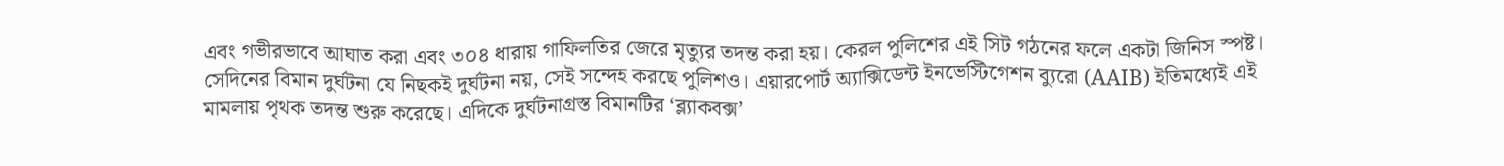এবং গভীরভাবে আঘাত করা এবং ৩০৪ ধারায় গাফিলতির জেরে মৃত্যুর তদন্ত করা হয়। কেরল পুলিশের এই সিট গঠনের ফলে একটা জিনিস স্পষ্ট। সেদিনের বিমান দুর্ঘটনা যে নিছকই দুর্ঘটনা নয়, সেই সন্দেহ করছে পুলিশও। এয়ারপোর্ট অ্যাক্সিডেন্ট ইনভেস্টিগেশন ব্যুরো (AAIB) ইতিমধ্যেই এই মামলায় পৃথক তদন্ত শুরু করেছে। এদিকে দুর্ঘটনাগ্রস্ত বিমানটির ‘ব্ল্যাকবক্স’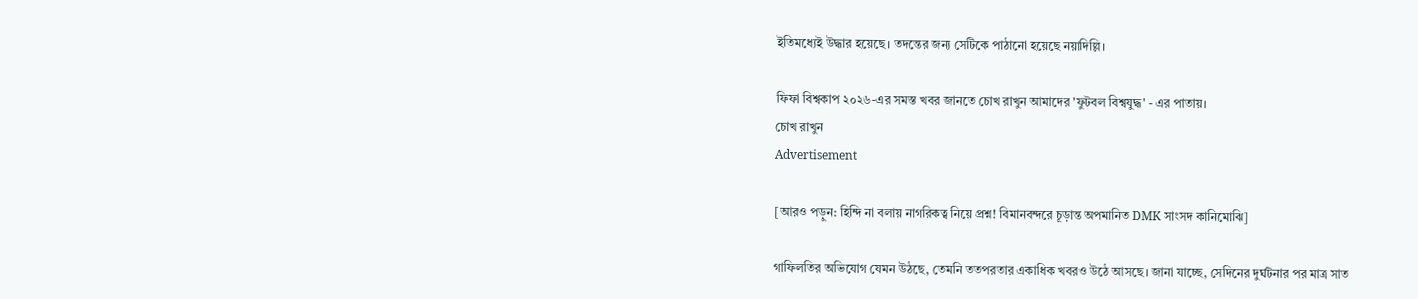ইতিমধ্যেই উদ্ধার হয়েছে। তদন্তের জন্য সেটিকে পাঠানো হয়েছে নয়াদিল্লি।

ফিফা বিশ্বকাপ ২০২৬-এর সমস্ত খবর জানতে চোখ রাখুন আমাদের 'ফুটবল বিশ্বযুদ্ধ' - এর পাতায়।
চোখ রাখুন
Advertisement

[আরও পড়ুন: হিন্দি না বলায় নাগরিকত্ব নিয়ে প্রশ্ন! বিমানবন্দরে চূড়ান্ত অপমানিত DMK সাংসদ কানিমোঝি]

গাফিলতির অভিযোগ যেমন উঠছে, তেমনি ততপরতার একাধিক খবরও উঠে আসছে। জানা যাচ্ছে, সেদিনের দুর্ঘটনার পর মাত্র সাত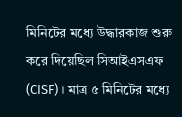মিনিটের মধ্যে উদ্ধারকাজ শুরু করে দিয়েছিল সিআইএসএফ (CISF)। মাত্র ৫ মিনিটের মধ্যে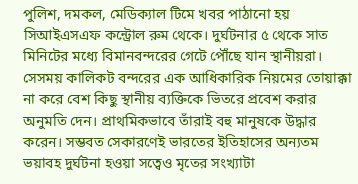পুলিশ, দমকল, মেডিক্যাল টিমে খবর পাঠানো হয় সিআইএসএফ কন্ট্রোল রুম থেকে। দুর্ঘটনার ৫ থেকে সাত মিনিটের মধ্যে বিমানবন্দরের গেটে পৌঁছে যান স্থানীয়রা। সেসময় কালিকট বন্দরের এক আধিকারিক নিয়মের তোয়াক্কা না করে বেশ কিছু স্থানীয় ব্যক্তিকে ভিতরে প্রবেশ করার অনুমতি দেন। প্রাথমিকভাবে তাঁরাই বহু মানুষকে উদ্ধার করেন। সম্ভবত সেকারণেই ভারতের ইতিহাসের অন্যতম ভয়াবহ দুর্ঘটনা হওয়া সত্বেও মৃতের সংখ্যাটা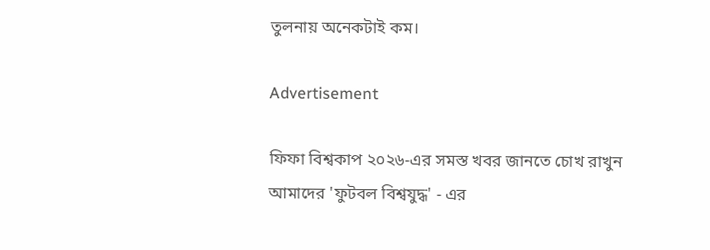তুলনায় অনেকটাই কম।

Advertisement

ফিফা বিশ্বকাপ ২০২৬-এর সমস্ত খবর জানতে চোখ রাখুন আমাদের 'ফুটবল বিশ্বযুদ্ধ' - এর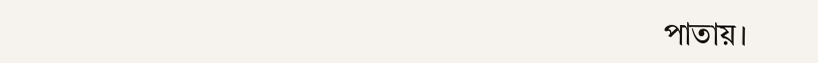পাতায়।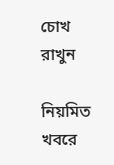চোখ রাখুন

নিয়মিত খবরে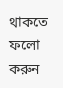থাকতে ফলো করুন